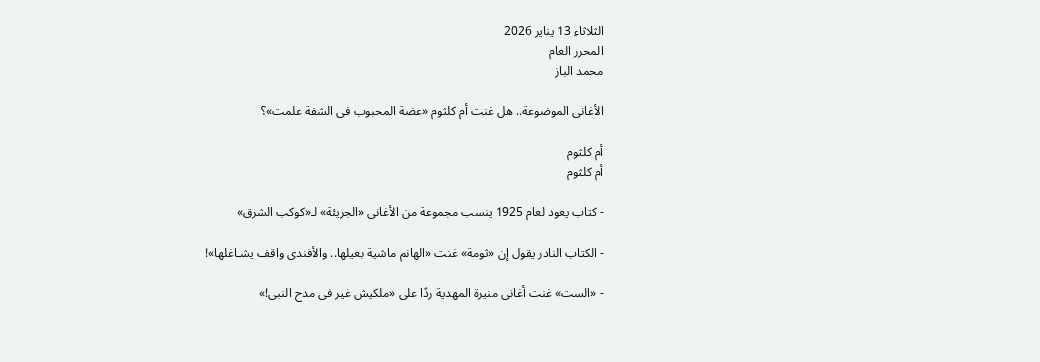الثلاثاء 13 يناير 2026
المحرر العام
محمد الباز

الأغانى الموضوعة.. هل غنت أم كلثوم «عضة المحبوب فى الشفة علمت»؟

أم كلثوم
أم كلثوم

- كتاب يعود لعام 1925 ينسب مجموعة من الأغانى «الجريئة» لـ«كوكب الشرق»

- الكتاب النادر يقول إن «ثومة» غنت «الهانم ماشية بعيلها.. والأفندى واقف يشـاغلها»!

- «الست» غنت أغانى منيرة المهدية ردًا على «ملكيش غير فى مدح النبى!»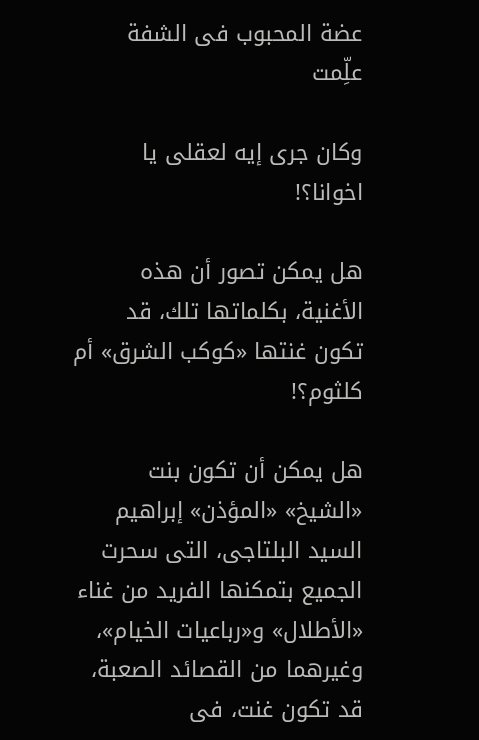عضة المحبوب فى الشفة علِّمت

وكان جرى إيه لعقلى يا اخوانا؟!

هل يمكن تصور أن هذه الأغنية، بكلماتها تلك، قد تكون غنتها «كوكب الشرق» أم كلثوم؟!

هل يمكن أن تكون بنت «الشيخ» «المؤذن» إبراهيم السيد البلتاجى، التى سحرت الجميع بتمكنها الفريد من غناء «الأطلال» و«رباعيات الخيام»، وغيرهما من القصائد الصعبة، قد تكون غنت، فى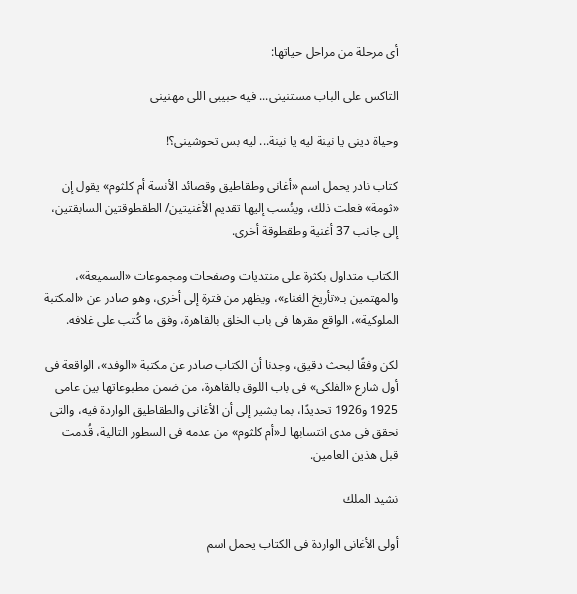أى مرحلة من مراحل حياتها:

التاكس على الباب مستنينى... فيه حبيبى اللى مهنينى

وحياة دينى يا نينة ليه يا نينة... ليه بس تحوشينى؟!

كتاب نادر يحمل اسم «أغانى وطقاطيق وقصائد الأنسة أم كلثوم» يقول إن «ثومة» فعلت ذلك، وينُسب إليها تقديم الأغنيتين/ الطقطوقتين السابقتين، إلى جانب 37 أغنية وطقطوقة أخرى.

الكتاب متداول بكثرة على منتديات وصفحات ومجموعات «السميعة»، والمهتمين بـ«تأريخ الغناء»، ويظهر من فترة إلى أخرى، وهو صادر عن «المكتبة الملوكية»، الواقع مقرها فى باب الخلق بالقاهرة، وفق ما كُتب على غلافه.

لكن وفقًا لبحث دقيق، وجدنا أن الكتاب صادر عن مكتبة «الوفد»، الواقعة فى أول شارع «الفلكى» فى باب اللوق بالقاهرة، من ضمن مطبوعاتها بين عامى 1925 و1926 تحديدًا، بما يشير إلى أن الأغانى والطقاطيق الواردة فيه، والتى نحقق فى مدى انتسابها لـ«أم كلثوم» من عدمه فى السطور التالية، قُدمت قبل هذين العامين.

نشيد الملك

أولى الأغانى الواردة فى الكتاب يحمل اسم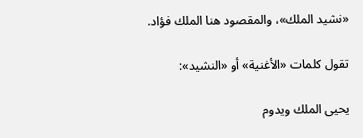«نشيد الملك»، والمقصود هنا الملك فؤاد.

تقول كلمات «الأغنية» أو «النشيد»:

يحيى الملك ويدوم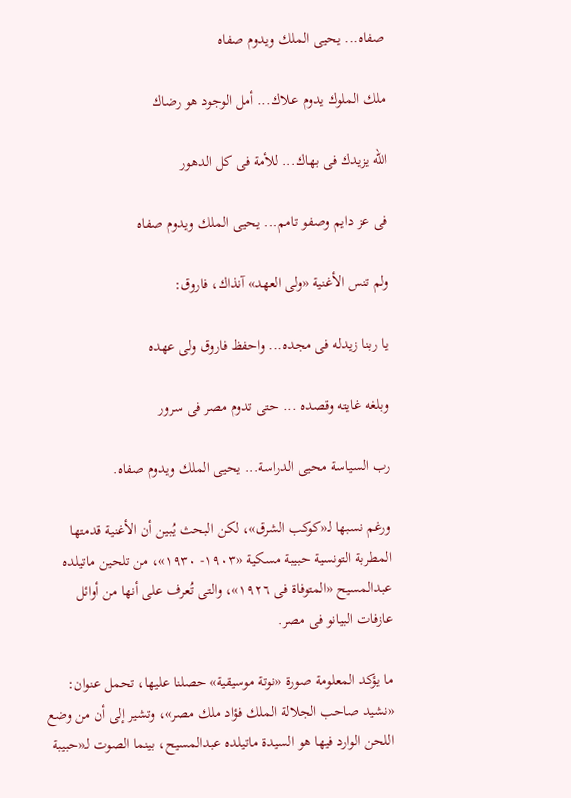صفاه... يحيى الملك ويدوم صفاه

ملك الملوك يدوم عـلاك... أمل الوجود هو رضاك

الله يزيدك فى بهاك... للأمة فى كل الدهور

فى عز دايم وصفو تامم... يحيى الملك ويدوم صفاه

ولم تنس الأغنية «ولى العهد» آنذاك، فاروق:

يا ربنا زيدله فى مجده... واحفظ فاروق ولى عهده

وبلغه غايته وقصده ... حتى تدوم مصر فى سرور

رب السياسة محيى الدراسة... يحيى الملك ويدوم صفاه.

ورغم نسبها لـ«كوكب الشرق»، لكن البحث يُبين أن الأغنية قدمتها المطربة التونسية حبيبة مسكية «١٩٠٣- ١٩٣٠»، من تلحين ماتيلده عبدالمسيح «المتوفاة فى ١٩٢٦»، والتى تُعرف على أنها من أوائل عازفات البيانو فى مصر.

ما يؤكد المعلومة صورة «نوتة موسيقية» حصلنا عليها، تحمل عنوان: «نشيد صاحب الجلالة الملك فؤاد ملك مصر»، وتشير إلى أن من وضع اللحن الوارد فيها هو السيدة ماتيلده عبدالمسيح، بينما الصوت لـ«حبيبة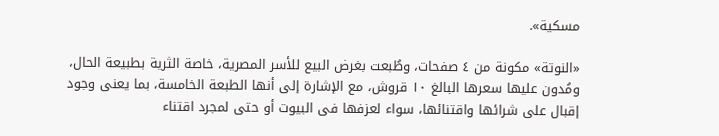مسكية».

«النوتة» مكونة من ٤ صفحات، وطُبعت بغرض البيع للأسر المصرية، خاصة الثرية بطبيعة الحال، ومُدون عليها سعرها البالغ ١٠ قروش، مع الإشارة إلى أنها الطبعة الخامسة، بما يعنى وجود إقبال على شرائها واقتنائها، سواء لعزفها فى البيوت أو حتى لمجرد اقتناء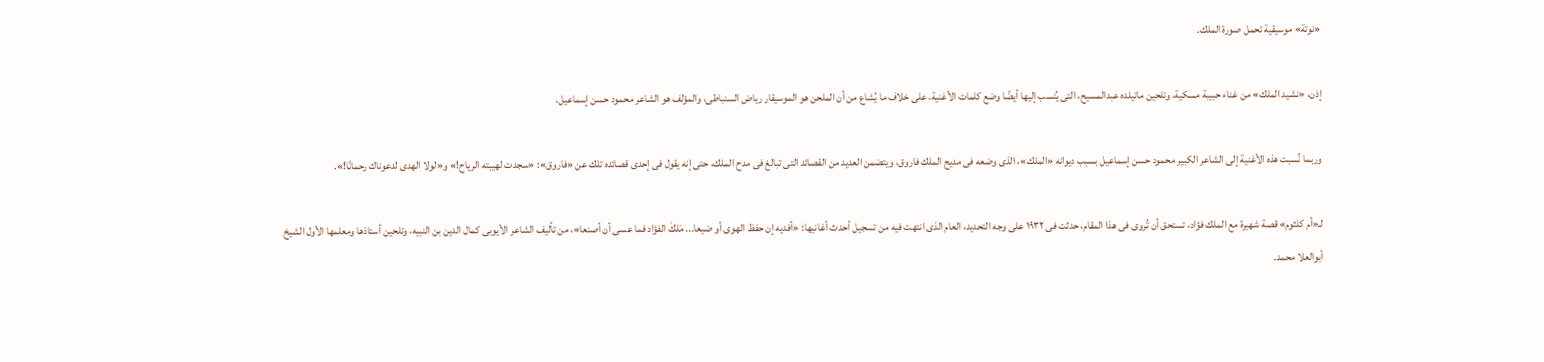«نوتة» موسيقية تحمل صورة الملك.

إذن، «نشيد الملك» من غناء حبيبة مسكية، وتلحين ماتيلده عبدالمسيح، التى يُنسب إليها أيضًا وضع كلمات الأغنية، على خلاف ما يُشاع من أن الملحن هو الموسيقار رياض السنباطى، والمؤلف هو الشاعر محمود حسن إسماعيل.

وربما نُسبت هذه الأغنية إلى الشاعر الكبير محمود حسن إسماعيل بسبب ديوانه «الملك»، الذى وضعه فى مديح الملك فاروق، ويتضمن العديد من القصائد التى تبالغ فى مدح الملك، حتى إنه يقول فى إحدى قصائده تلك عن «فاروق»: «سجدت لهيبته الرياح!» و«لولا الهدى لدعوناك رحمانًا!».

لـ«أم كلثوم» قصة شهيرة مع الملك فؤاد، تستحق أن تُروى فى هذا المقام، حدثت فى ١٩٣٢ على وجه التحديد، العام الذى انتهت فيه من تسجيل أحدث أغانيها: «أفديه إن حفظ الهوى أو ضيعا... مَلكَ الفؤاد فما عسى أن أصنعا»، من تأليف الشاعر الأيوبى كمال الدين بن النبيه، وتلحين أستاذها ومعلمها الأول الشيخ أبوالعلا محمد.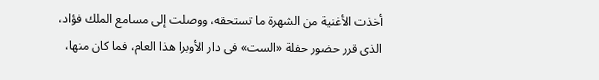أخذت الأغنية من الشهرة ما تستحقه، ووصلت إلى مسامع الملك فؤاد، الذى قرر حضور حفلة «الست» فى دار الأوبرا هذا العام، فما كان منها،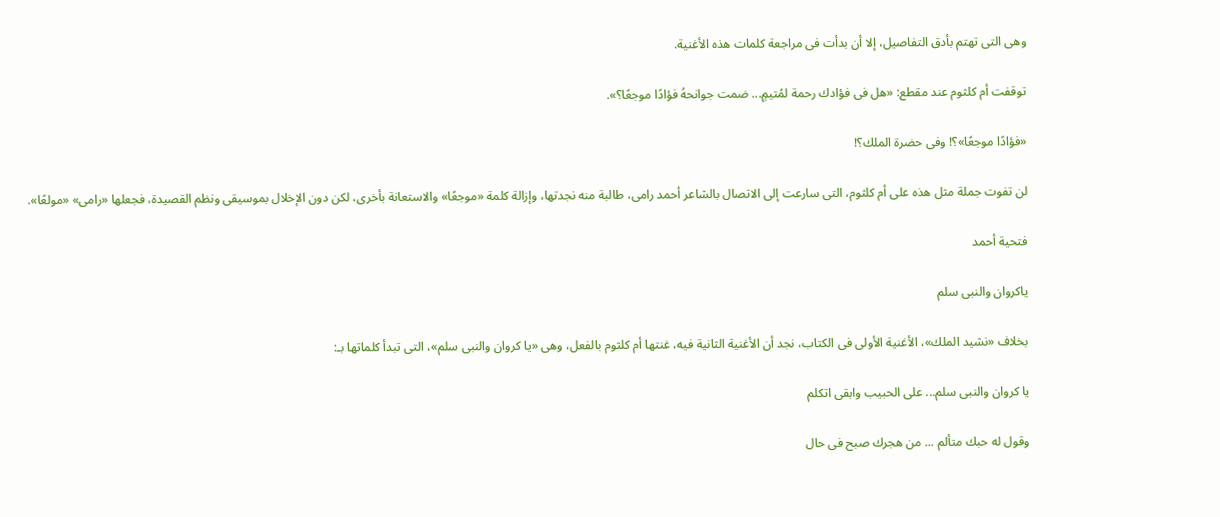وهى التى تهتم بأدق التفاصيل، إلا أن بدأت فى مراجعة كلمات هذه الأغنية.

توقفت أم كلثوم عند مقطع: «هل فى فؤادك رحمة لمُتيمٍ... ضمت جوانحهُ فؤادًا موجعًا؟».

«فؤادًا موجعًا»؟! وفى حضرة الملك؟!

لن تفوت جملة مثل هذه على أم كلثوم، التى سارعت إلى الاتصال بالشاعر أحمد رامى، طالبة منه نجدتها، وإزالة كلمة «موجعًا» والاستعانة بأخرى، لكن دون الإخلال بموسيقى ونظم القصيدة، فجعلها «رامى» «مولعًا».

فتحية أحمد

ياكروان والنبى سلم

بخلاف «نشيد الملك»، الأغنية الأولى فى الكتاب، نجد أن الأغنية الثانية فيه، غنتها أم كلثوم بالفعل، وهى «يا كروان والنبى سلم»، التى تبدأ كلماتها بـ:

يا كروان والنبى سلم... على الحبيب وابقى اتكلم

وقول له حبك متألم ... من هجرك صبح فى حال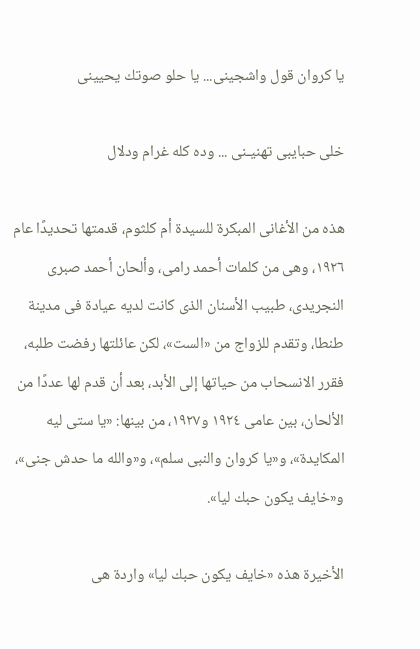يا كروان قول واشجينى... يا حلو صوتك يحيينى

خلى حبايبى تهنيـنى ... وده كله غرام ودلال

هذه من الأغانى المبكرة للسيدة أم كلثوم، قدمتها تحديدًا عام ١٩٢٦، وهى من كلمات أحمد رامى، وألحان أحمد صبرى النجريدى، طبيب الأسنان الذى كانت لديه عيادة فى مدينة طنطا، وتقدم للزواج من «الست»، لكن عائلتها رفضت طلبه، فقرر الانسحاب من حياتها إلى الأبد، بعد أن قدم لها عددًا من الألحان، بين عامى ١٩٢٤ و١٩٢٧، من بينها: «يا ستى ليه المكايدة»، و«يا كروان والنبى سلم»، و«والله ما حدش جنى»، و«خايف يكون حبك ليا».

الأخيرة هذه «خايف يكون حبك ليا» واردة هى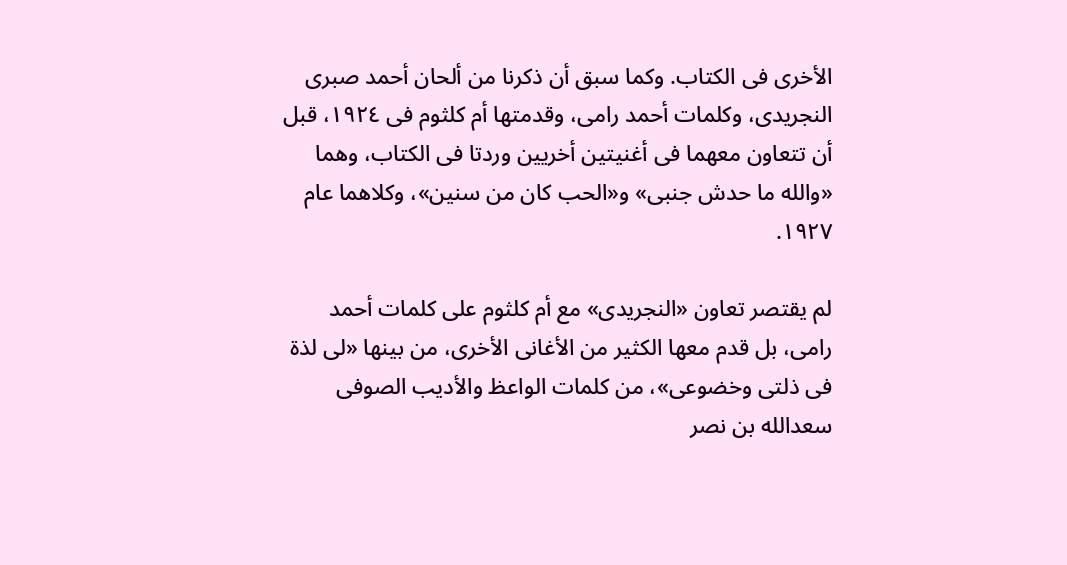الأخرى فى الكتاب. وكما سبق أن ذكرنا من ألحان أحمد صبرى النجريدى، وكلمات أحمد رامى، وقدمتها أم كلثوم فى ١٩٢٤، قبل أن تتعاون معهما فى أغنيتين أخريين وردتا فى الكتاب، وهما «والله ما حدش جنبى» و«الحب كان من سنين»، وكلاهما عام ١٩٢٧.

لم يقتصر تعاون «النجريدى» مع أم كلثوم على كلمات أحمد رامى، بل قدم معها الكثير من الأغانى الأخرى، من بينها «لى لذة فى ذلتى وخضوعى»، من كلمات الواعظ والأديب الصوفى سعدالله بن نصر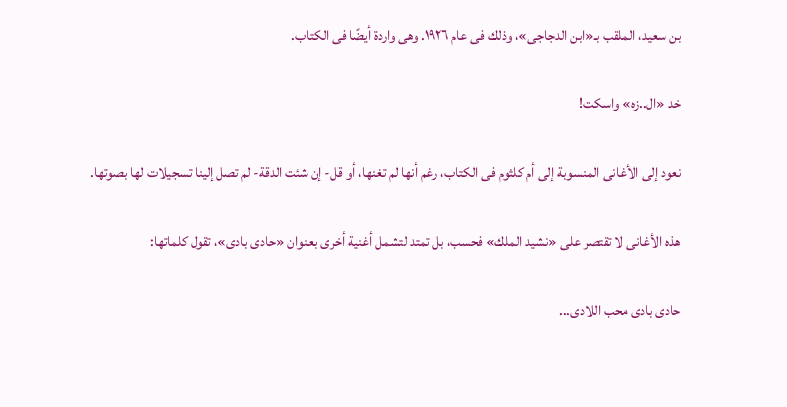بن سعيد، الملقب بـ«ابن الدجاجى»، وذلك فى عام ١٩٢٦. وهى واردة أيضًا فى الكتاب.

خد «ال..زه» واسكت!

نعود إلى الأغانى المنسوبة إلى أم كلثوم فى الكتاب، رغم أنها لم تغنها، أو قل- إن شئت الدقة- لم تصل إلينا تسجيلات لها بصوتها.

هذه الأغانى لا تقتصر على «نشيد الملك» فحسب، بل تمتد لتشمل أغنية أخرى بعنوان «حادى بادى»، تقول كلماتها:

حادى بادى محب اللادى...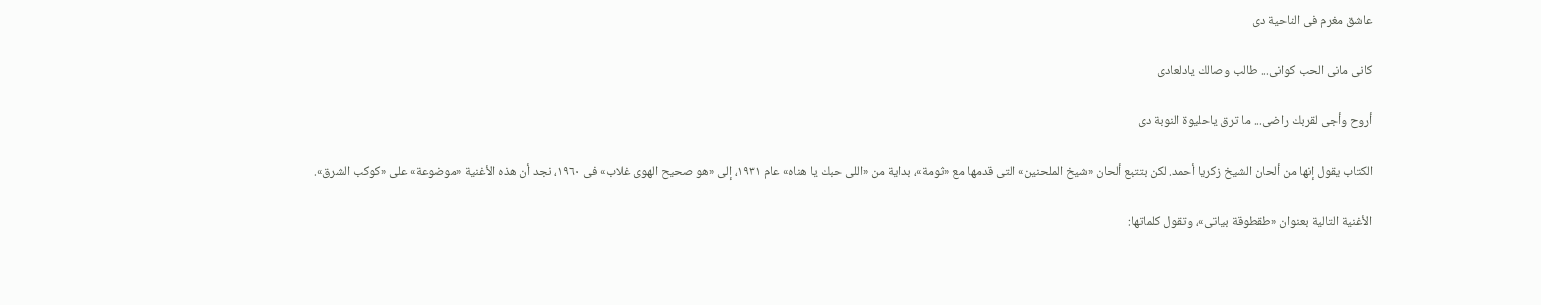عاشق مغرم فى الناحية دى

كانى مانى الحب كوانى... طالب وصالك يادلعادى

أروح وأجى لقربك راضى... ما ترق ياحليوة النوبة دى

الكتاب يقول إنها من ألحان الشيخ زكريا أحمد. لكن بتتبع ألحان «شيخ الملحنين» التى قدمها مع «ثومة»، بداية من «اللى حبك يا هناه» عام ١٩٣١، إلى «هو صحيح الهوى غلاب» فى ١٩٦٠، نجد أن هذه الأغنية «موضوعة» على «كوكب الشرق».

الأغنية التالية بعنوان «طقطوقة بياتى»، وتقول كلماتها: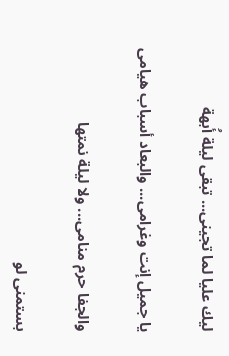ليك عليا لما تجينى... تبقى ليلة أُبهة

يا جميل إنت وغرامى... والبعاد أسباب هيامى

والجفا حرم منامى... ولا ليلة نمتها

بستمنى لو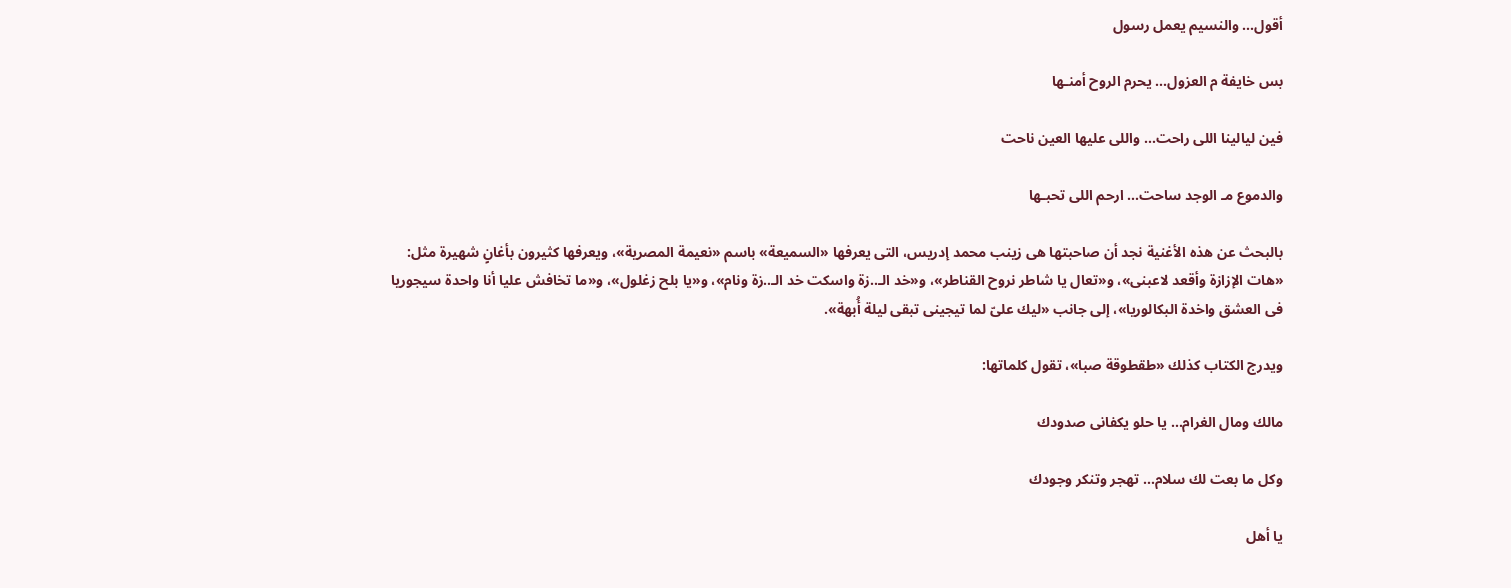أقول... والنسيم يعمل رسول

بس خايفة م العزول... يحرم الروح أمنـها

فين ليالينا اللى راحت... واللى عليها العين ناحت

والدموع مـ الوجد ساحت... ارحم اللى تحبـها

بالبحث عن هذه الأغنية نجد أن صاحبتها هى زينب محمد إدريس، التى يعرفها «السميعة» باسم «نعيمة المصرية»، ويعرفها كثيرون بأغانٍ شهيرة مثل: «هات الإزازة وأقعد لاعبنى»، و«تعال يا شاطر نروح القناطر»، و«خد الـ..زة واسكت خد الـ..زة ونام»، و«يا بلح زغلول»، و«ما تخافش عليا أنا واحدة سيجوريا فى العشق واخدة البكالوريا»، إلى جانب «ليك علىّ لما تيجينى تبقى ليلة أُبهة».

ويدرج الكتاب كذلك «طقطوقة صبا»، تقول كلماتها:

مالك ومال الغرام... يا حلو يكفانى صدودك

وكل ما بعت لك سلام... تهجر وتنكر وجودك

يا أهل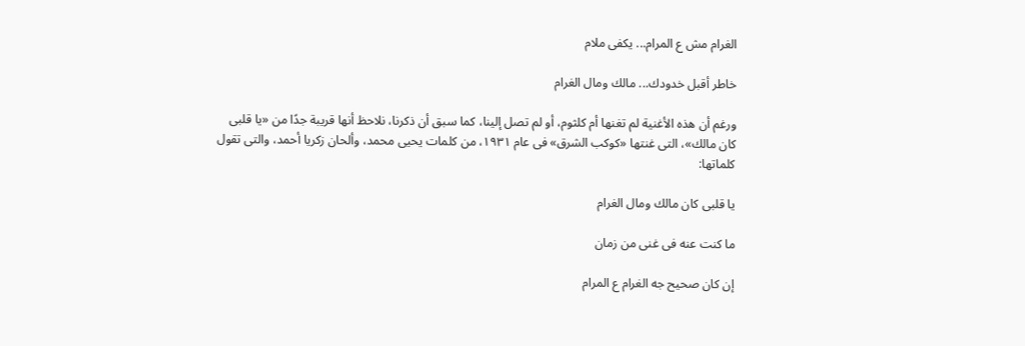الغرام مش ع المرام... يكفى ملام

خاطر أقبل خدودك... مالك ومال الغرام

ورغم أن هذه الأغنية لم تغنها أم كلثوم، أو لم تصل إلينا، كما سبق أن ذكرنا، نلاحظ أنها قريبة جدًا من «يا قلبى كان مالك»، التى غنتها «كوكب الشرق» فى عام ١٩٣١، من كلمات يحيى محمد، وألحان زكريا أحمد، والتى تقول كلماتها:

يا قلبى كان مالك ومال الغرام

ما كنت عنه فى غنى من زمان

إن كان صحيح جه الغرام ع المرام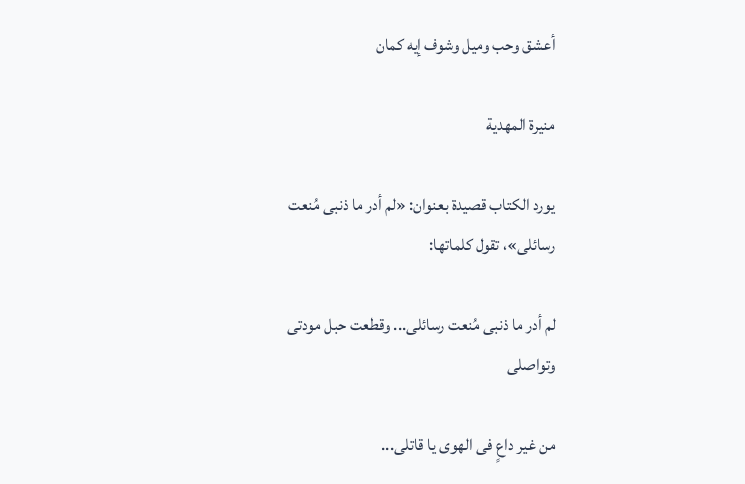أعشق وحب وميل وشوف إيه كمان

منيرة المهدية

يورد الكتاب قصيدة بعنوان: «لم أدر ما ذنبى مُنعت رسائلى»، تقول كلماتها:

لم أدر ما ذنبى مُنعت رسائلى... وقطعت حبل مودتى وتواصلى

من غير داعٍ فى الهوى يا قاتلى...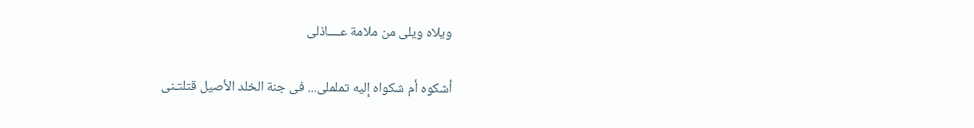ويلاه ويلى من ملامة عــــاذلى

أشكوه أم شكواه إليه تململى... فى جنة الخلد الأصيل قتلتـنى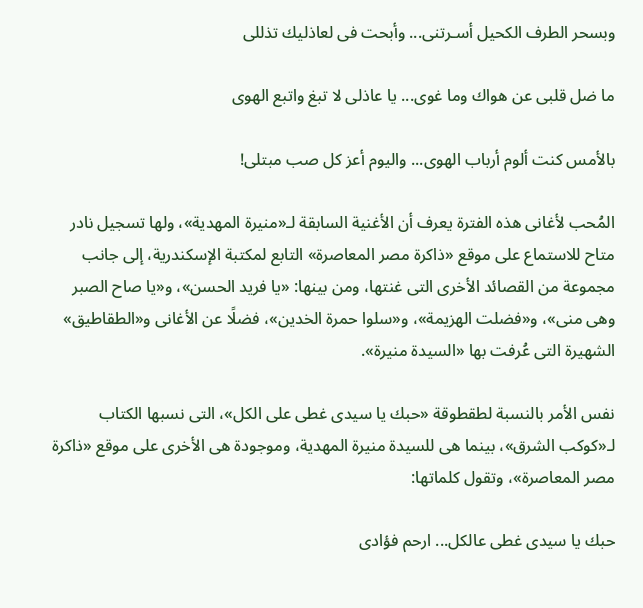وبسحر الطرف الكحيل أسـرتنى... وأبحت فى لعاذليك تذللى

ما ضل قلبى عن هواك وما غوى... يا عاذلى لا تبغ واتبع الهوى

بالأمس كنت ألوم أرباب الهوى... واليوم أعز كل صب مبتلى!

المُحب لأغانى هذه الفترة يعرف أن الأغنية السابقة لـ«منيرة المهدية»، ولها تسجيل نادر متاح للاستماع على موقع «ذاكرة مصر المعاصرة» التابع لمكتبة الإسكندرية، إلى جانب مجموعة من القصائد الأخرى التى غنتها، ومن بينها: «يا فريد الحسن»، و«يا صاح الصبر وهى منى»، و«فضلت الهزيمة»، و«سلوا حمرة الخدين»، فضلًا عن الأغانى و«الطقاطيق» الشهيرة التى عُرفت بها «السيدة منيرة».

نفس الأمر بالنسبة لطقطوقة «حبك يا سيدى غطى على الكل»، التى نسبها الكتاب لـ«كوكب الشرق»، بينما هى للسيدة منيرة المهدية، وموجودة هى الأخرى على موقع «ذاكرة مصر المعاصرة»، وتقول كلماتها:

حبك يا سيدى غطى عالكل... ارحم فؤادى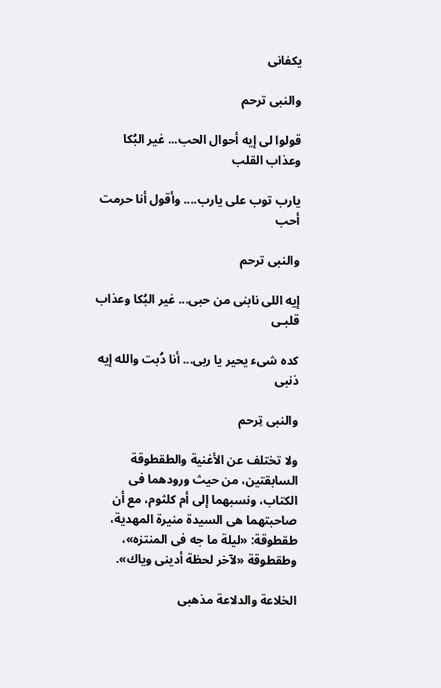يكفانى

والنبى ترحم

قولوا لى إيه أحوال الحب... غير البُكا وعذاب القلب

يارب توب على يارب.... وأقول أنا حرمت أحب

والنبى ترحم

إيه اللى نابنى من حبى... غير البُكا وعذاب قلبـى

كده شىء يحير يا ربى... أنا دُبت والله إيه ذنبى

والنبى تِرحم

ولا تختلف عن الأغنية والطقطوقة السابقتين، من حيث ورودهما فى الكتاب، ونسبهما إلى أم كلثوم، مع أن صاحبتهما هى السيدة منيرة المهدية، طقطوقة: «ليلة ما جه فى المنتزه»، وطقطوقة «لآخر لحظة أدينى وياك».

الخلاعة والدلاعة مذهبى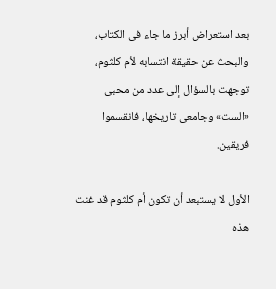بعد استعراض أبرز ما جاء فى الكتاب، والبحث عن حقيقة انتسابه لأم كلثوم، توجهت بالسؤال إلى عدد من محبى «الست» وجامعى تاريخها، فانقسموا فريقين.

الأول لا يستبعد أن تكون أم كلثوم قد غنت هذه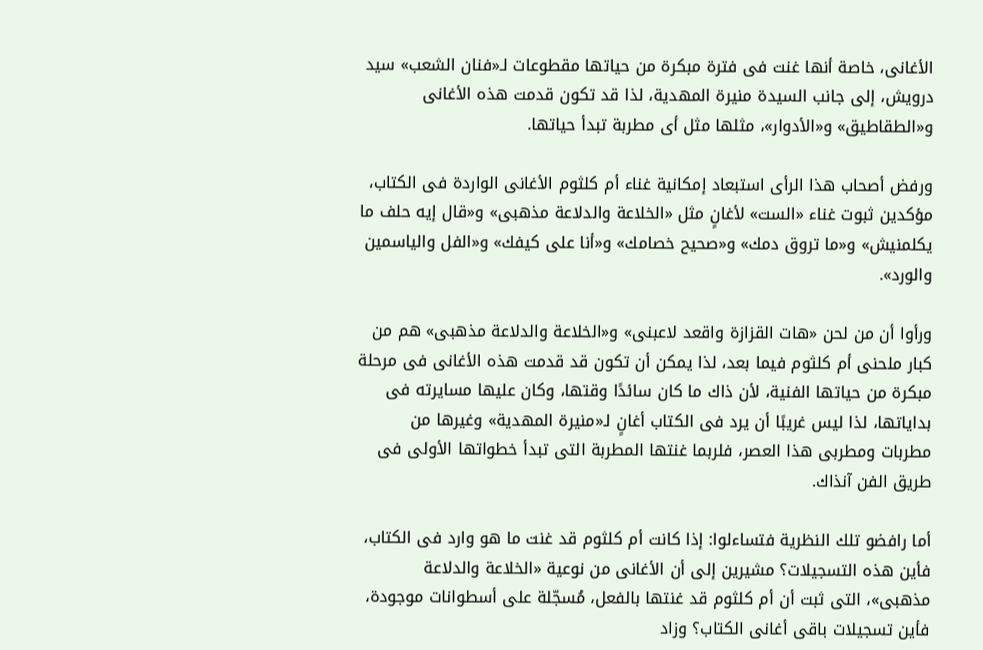الأغانى، خاصة أنها غنت فى فترة مبكرة من حياتها مقطوعات لـ«فنان الشعب» سيد درويش، إلى جانب السيدة منيرة المهدية، لذا قد تكون قدمت هذه الأغانى و«الطقاطيق» و«الأدوار»، مثلها مثل أى مطربة تبدأ حياتها.

ورفض أصحاب هذا الرأى استبعاد إمكانية غناء أم كلثوم الأغانى الواردة فى الكتاب، مؤكدين ثبوت غناء «الست» لأغانٍ مثل «الخلاعة والدلاعة مذهبى» و«قال إيه حلف ما يكلمنيش» و«ما تروق دمك» و«صحيح خصامك» و«أنا على كيفك» و«الفل والياسمين والورد».

ورأوا أن من لحن «هات القزازة واقعد لاعبنى» و«الخلاعة والدلاعة مذهبى» هم من كبار ملحنى أم كلثوم فيما بعد، لذا يمكن أن تكون قد قدمت هذه الأغانى فى مرحلة مبكرة من حياتها الفنية، لأن ذاك ما كان سائدًا وقتها، وكان عليها مسايرته فى بداياتها، لذا ليس غريبًا أن يرد فى الكتاب أغانٍ لـ«منيرة المهدية» وغيرها من مطربات ومطربى هذا العصر، فلربما غنتها المطربة التى تبدأ خطواتها الأولى فى طريق الفن آنذاك.

أما رافضو تلك النظرية فتساءلوا: إذا كانت أم كلثوم قد غنت ما هو وارد فى الكتاب، فأين هذه التسجيلات؟ مشيرين إلى أن الأغانى من نوعية «الخلاعة والدلاعة مذهبى»، التى ثبت أن أم كلثوم قد غنتها بالفعل، مُسجّلة على أسطوانات موجودة، فأين تسجيلات باقى أغانى الكتاب؟ وزاد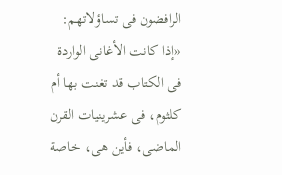الرافضون فى تساؤلاتهم: «إذا كانت الأغانى الواردة فى الكتاب قد تغنت بها أم كلثوم، فى عشرينيات القرن الماضى، فأين هى، خاصة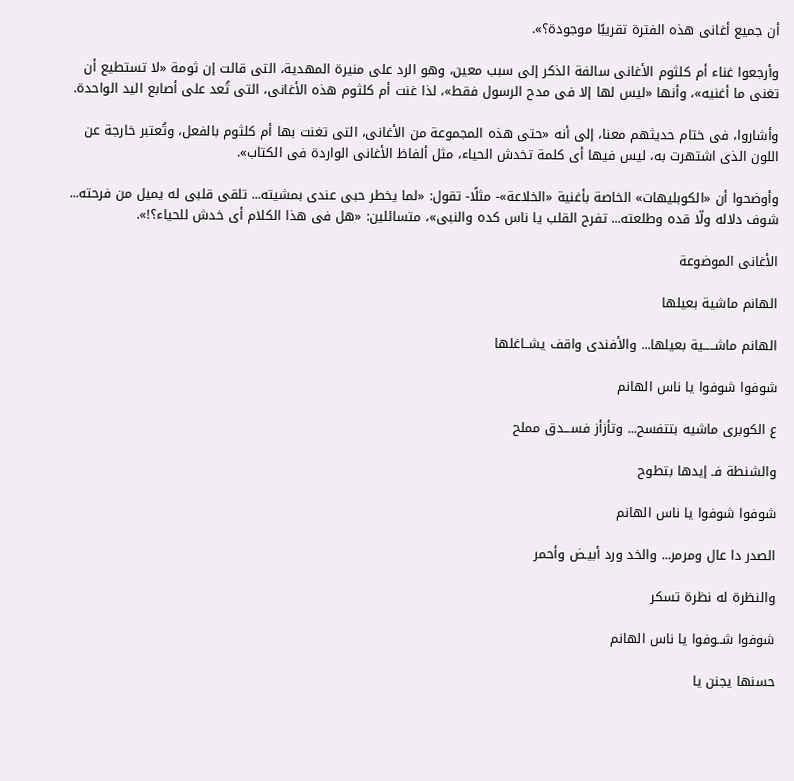أن جميع أغانى هذه الفترة تقريبًا موجودة؟».

وأرجعوا غناء أم كلثوم الأغانى سالفة الذكر إلى سبب معين، وهو الرد على منيرة المهدية، التى قالت إن ثومة «لا تستطيع أن تغنى ما أغنيه»، وأنها «ليس لها إلا فى مدح الرسول فقط»، لذا غنت أم كلثوم هذه الأغانى، التى تُعد على أصابع اليد الواحدة.

وأشاروا، فى ختام حديثهم معنا، إلى أنه «حتى هذه المجموعة من الأغانى، التى تغنت بها أم كلثوم بالفعل، وتُعتبر خارجة عن اللون الذى اشتهرت به، ليس فيها أى كلمة تخدش الحياء، مثل ألفاظ الأغانى الواردة فى الكتاب».

وأوضحوا أن «الكوبليهات» الخاصة بأغنية «الخلاعة»- مثلًا- تقول: «لما يخطر حبى عندى بمشيته... تلقى قلبى له يميل من فرحته... شوف دلاله ولّا قده وطلعته... تفرح القلب يا ناس كده والنبى»، متسائلين: «هل فى هذا الكلام أى خدش للحياء؟!».

الأغانى الموضوعة

الهانم ماشية بعيلها

الهانم ماشـــــية بعيلها... والأفندى واقف يشــاغلها

شوفوا شوفوا يا ناس الهانم

ع الكوبرى ماشيه بتتفسح... وتأزأز فســـدق مملح

والشنطة فـ إيدها بتطوح

شوفوا شوفوا يا ناس الهانم

الصدر دا عال ومرمر... والخد ورد أبيـض وأحمر

والنظرة له نظرة تسكر

شوفوا شــوفوا يا ناس الهانم

حسنها يجنن يا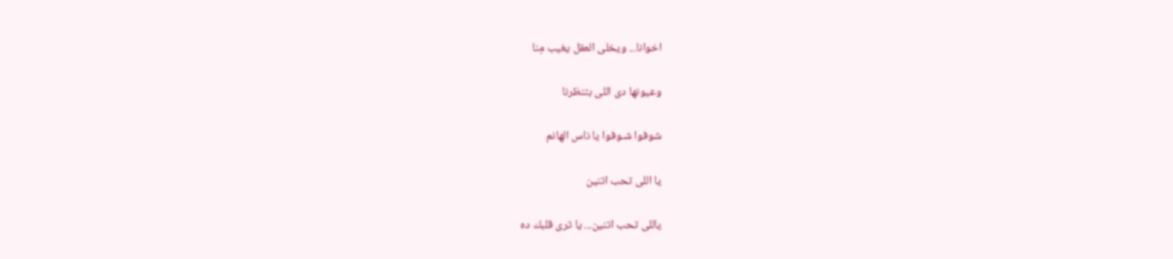اخوانا... ويخلى العقل يغيب مِنا

وعيونها دى اللى بتنظرنا

شوفوا شـوفوا يا ناس الهانم

يا اللى تحب اتنين

ياللى تحب اتنين... يا ترى قلبك ده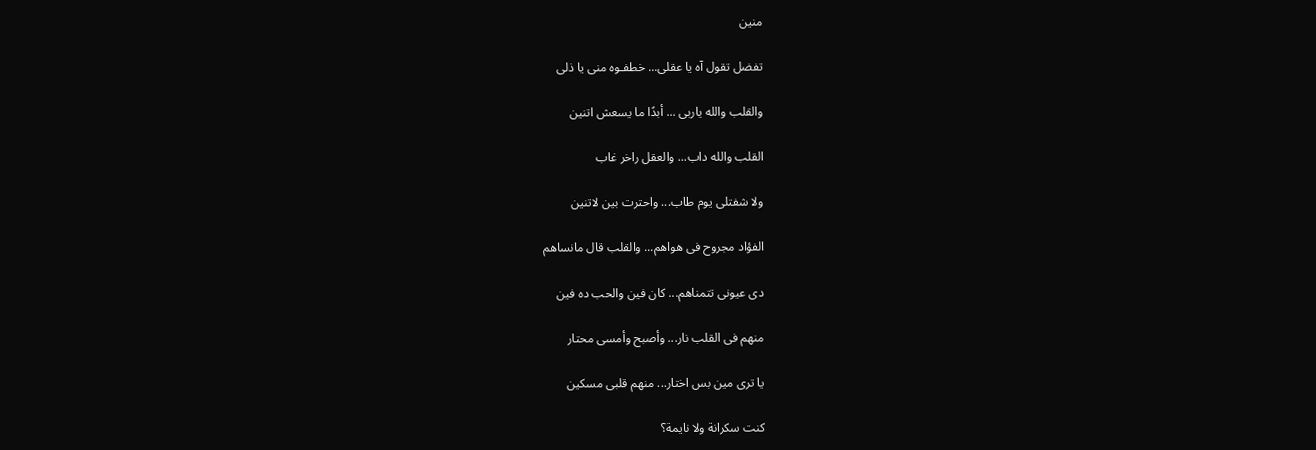منين

تفضل تقول آه يا عقلى... خطفـوه منى يا ذلى

والقلب والله ياربى ... أبدًا ما يسعش اتنين

القلب والله داب... والعقل راخر غاب

ولا شفتلى يوم طاب... واحترت بين لاتنين

الفؤاد مجروح فى هواهم... والقلب قال مانساهم

دى عيونى تتمناهم... كان فين والحب ده فين

منهم فى القلب نار... وأصبح وأمسى محتار

يا ترى مين بس اختار... منهم قلبى مسكين

كنت سكرانة ولا نايمة؟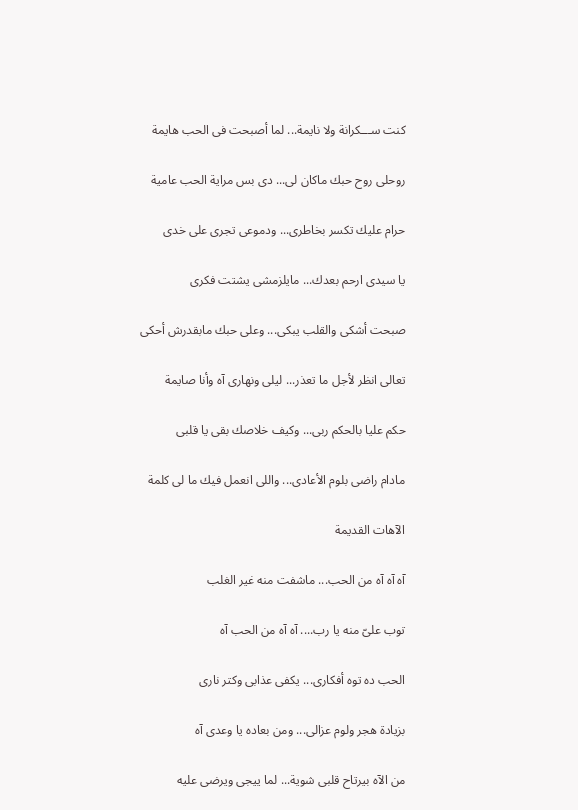كنت ســـكرانة ولا نايمة... لما أصبحت فى الحب هايمة

روحلى روح حبك ماكان لى... دى بس مراية الحب عامية

حرام عليك تكسر بخاطرى... ودموعى تجرى على خدى

يا سيدى ارحم بعدك... مايلزمشى يشتت فكرى

صبحت أشكى والقلب يبكى... وعلى حبك مابقدرش أحكى

تعالى انظر لأجل ما تعذر... ليلى ونهارى آه وأنا صايمة

حكم عليا بالحكم ربى... وكيف خلاصك بقى يا قلبى

مادام راضى بلوم الأعادى... واللى انعمل فيك ما لى كلمة

الآهات القديمة

آه آه آه من الحب... ماشفت منه غير الغلب

توب علىّ منه يا رب.... آه آه من الحب آه

الحب ده توه أفكارى... يكفى عذابى وكتر نارى

بزيادة هجر ولوم عزالى... ومن بعاده يا وعدى آه

من الآه بيرتاح قلبى شوية... لما ييجى ويرضى عليه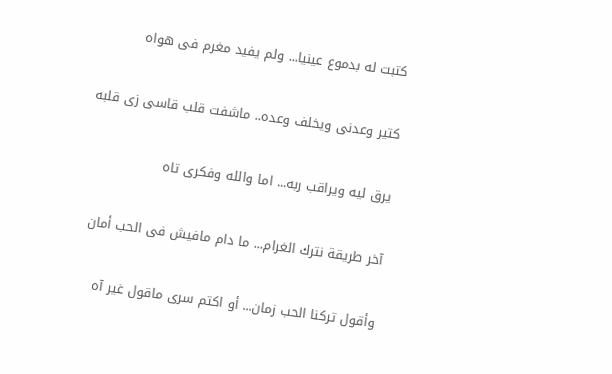كتبت له بدموع عينيا... ولم يفيد مغرم فى هواه

كتير وعدنى ويخلف وعده.. ماشفت قلب قاسى زى قلبه

يرق ليه ويراقب ربه... اما والله وفكرى تاه

آخر طريقة نترك الغرام... ما دام مافيش فى الحب أمان

وأقول تركنا الحب زمان... أو اكتم سرى ماقول غير آه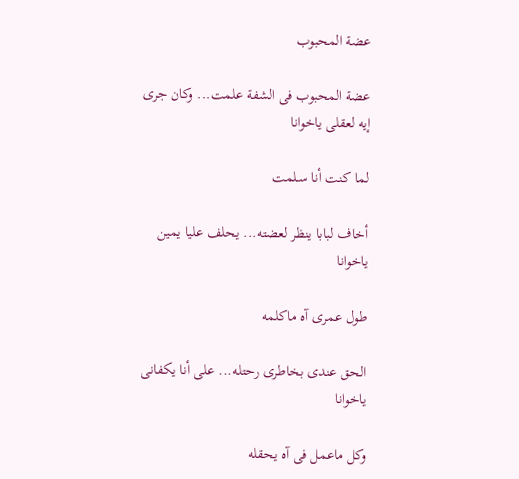عضة المحبوب

عضة المحبوب فى الشفة علمت... وكان جرى إيه لعقلى ياخوانا

لما كنت أنا سـلمت

أخاف لبابا ينظر لعضته... يحلف عليا يمين ياخوانا

طول عمرى آه ماكلمه

الحق عندى بخاطرى رحتله... على أنا يكفانى ياخوانا

وكل ماعمل فى آه يحقله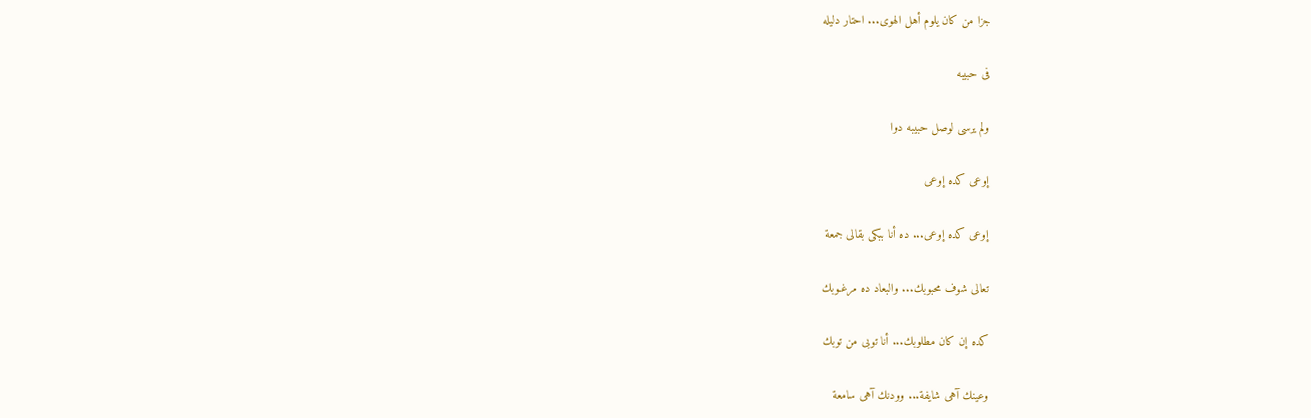جزا من كان يلوم أهل الهوى... احتار دليله

فى حبيبه

ولم يرسى لوصل حبيبه دوا

إوعى كده إوعى

إوعى كده إوعى... ده أنا ببكى بقالى جمعة

تعالى شوف محبوبك... والبعاد ده مرغـوبك

كده إن كان مطلوبك... أنا توبى من توبك

وعينك آهى شايفة... وودنك آهى سامعة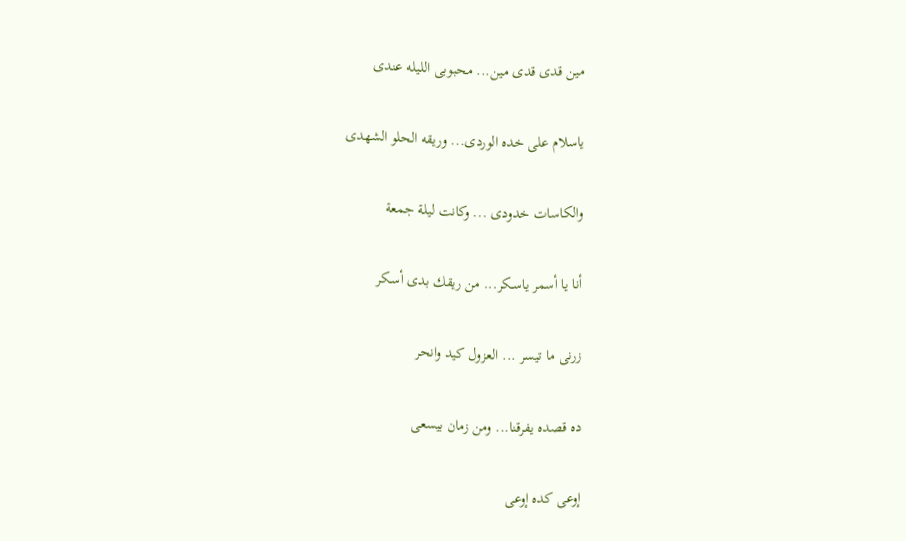مين قدى قدى مين... محبوبى الليله عندى

ياسلام على خده الوردى... وريقه الحلو الشهدى

والكاسات خدودى ... وكانت ليلة جمعة

أنا يا أسمر ياسـكر... من ريقك بدى أسـكر

زرنى ما تيسر ... العزول كيد وانحر

ده قصده يفرقنا... ومن زمان بيسعى

إوعى كده إوعى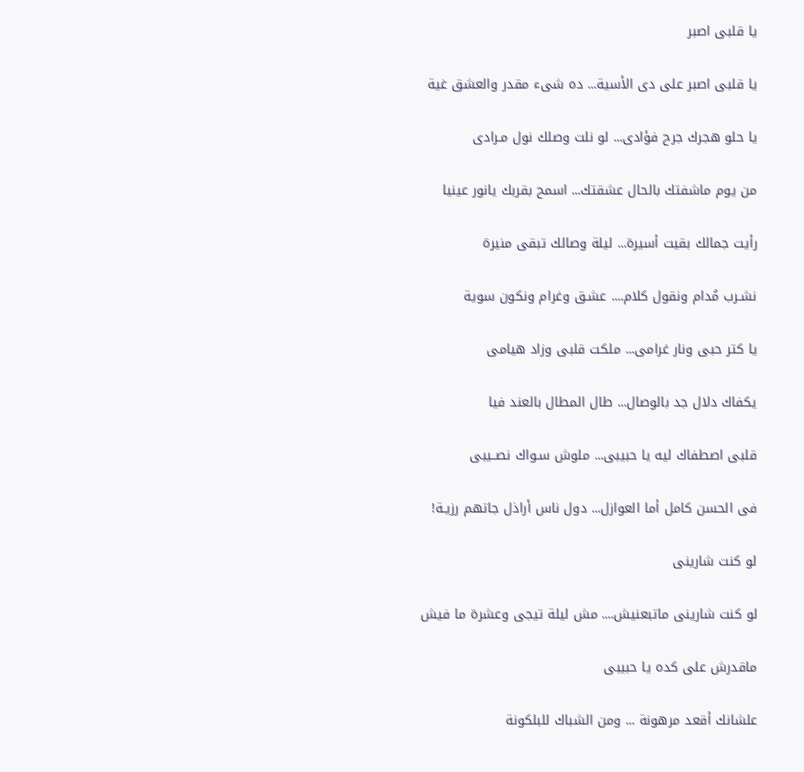يا قلبى اصبر

يا قلبى اصبر على دى الأسية... ده شىء مقدر والعشق غية

يا حلو هجرك جرح فؤادى... لو نلت وصلك نول مـرادى

من يوم ماشفتك بالحال عشقتك... اسمح بقربك يانور عينيا

رأيت جمالك بقيت أسيرة... ليلة وصالك تبقى منيرة

نشـرب مُدام ونقول كلام.... عشـق وغرام ونكون سوية

يا كتر حبى ونار غرامى... ملكت قلبى وزاد هيامى

يكفاك دلال جد بالوصال... طال المطال بالعند فيا

قلبى اصطفاك ليه يا حبيبى... ملوش سـواك نصــيبى

فى الحسن كامل أما العوازل... دول ناس أراذل جاتهم رزيـة!

لو كنت شارينى

لو كنت شارينى ماتبعنيش.... مش ليلة تيجى وعشرة ما فيش

ماقدرش على كده يا حبيبى

علشانك أقعد مرهونة ... ومن الشباك للبلكونة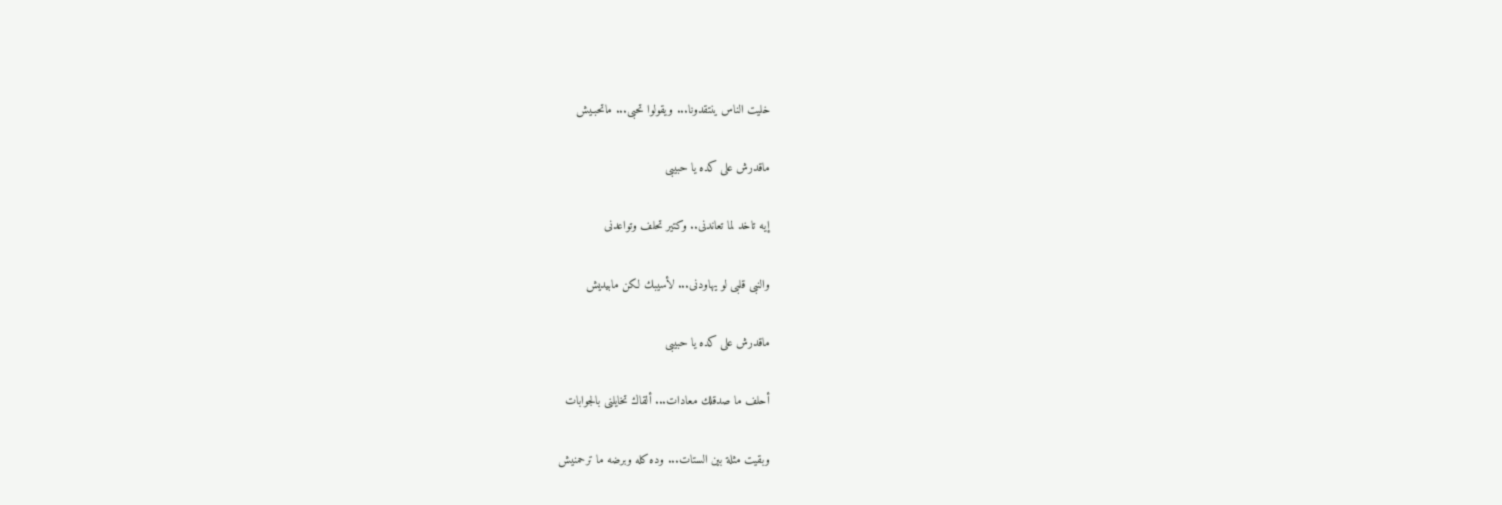خليت الناس ينتقدونا... ويقولوا تحبى... ماتحبـيش

ماقدرش على كده يا حبيبى

إيه تاخد لما تعاندنى.. وكتير تحلف وتواعدنى

والنبى قلبى لو يهاودنى... لأسيبك لكن مابيديش

ماقدرش على كده يا حبيبى

أحلف ما صدقلك معادات... ألقاك تخايلنى بالجوابات

وبقيت مثلة بين الستات... وده كله وبرضه ما ترحمنيش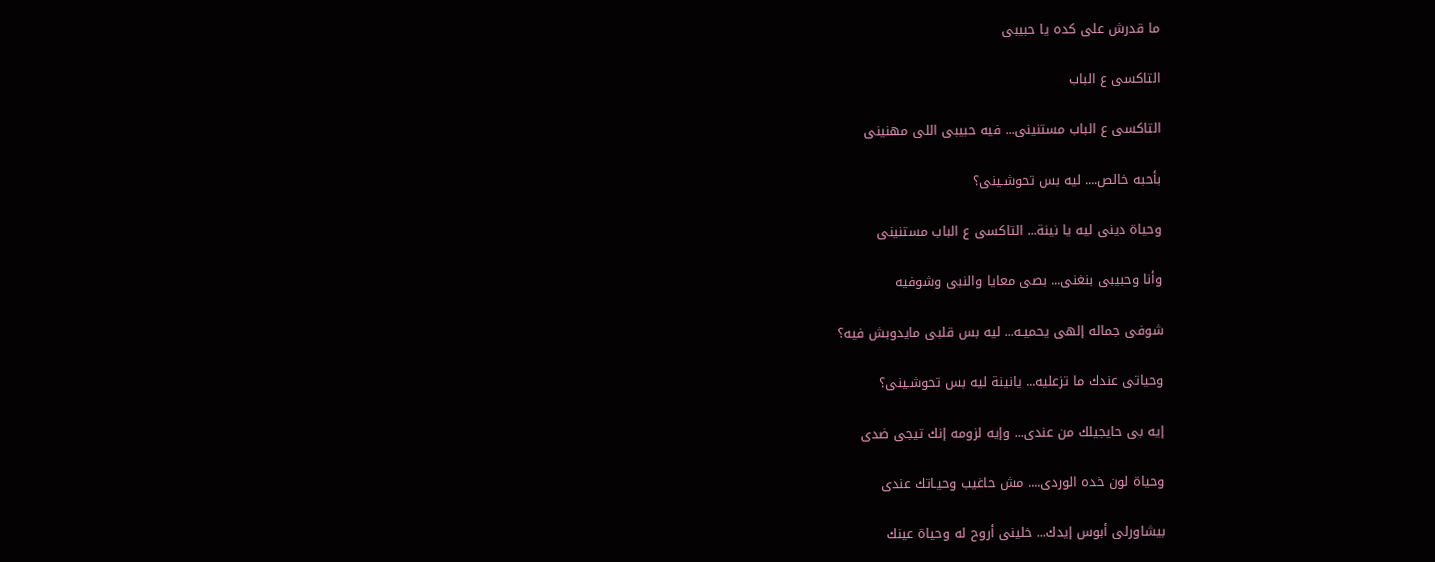ما قدرش على كده يا حبيبى

التاكسى ع الباب

التاكسى ع الباب مستنينى... فيه حبيبى اللى مهنينى

بأحبه خالص.... ليه بس تحوشـينى؟

وحياة دينى ليه يا نينة... التاكسى ع الباب مستنينى

وأنا وحبيبى بنغنى... بصى معايا والنبى وشوفيه

شوفى جماله إلهى يحميـه... ليه بس قلبى مايدوبش فيه؟

وحياتى عندك ما تزعليه... يانينة ليه بس تحوشـينى؟

إيه بى حايجيلك من عندى... وإيه لزومه إنك تيجى ضدى

وحياة لون خده الوردى.... مش حاغيب وحيـاتك عندى

بيشاورلى أبوس إيدك... خلينى أروح له وحياة عينك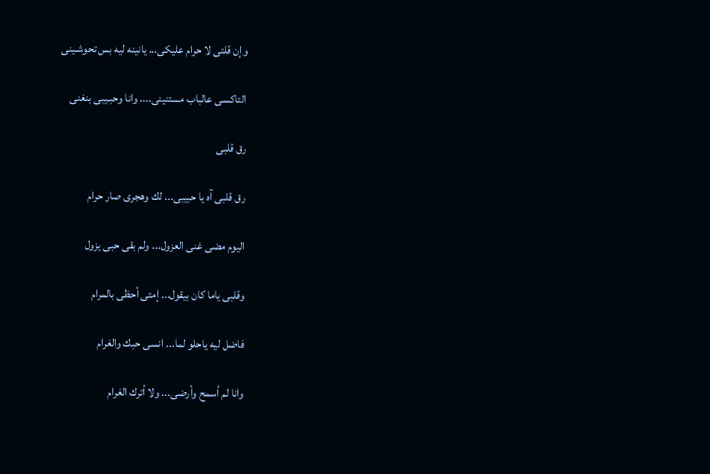وإن قلتى لا حرام عليكى... يانينه ليه بس تحوشـينى

التاكسى عالباب مستنينى.... وانا وحبـيبى بنغنى

رق قلبى

رق قلبى آه يا حبيبى... لك وهجرى صار حرام

اليوم مضى غنى العزول... ولم بقى حبى يزول

وقلبى ياما كان بيقول... إمتى أحظى بالمرام

فاضل ليه ياحلو لما... انسى حبك والغرام

وانا لم أسمح وأرضى... ولا أترك الغرام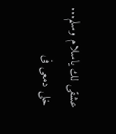عشقى لك ياسلام وسلم... خلى دمعى فى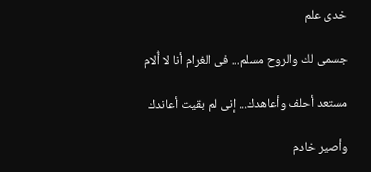خدى علم

جسمى لك والروح مسلم... فى الغرام أنا لا أُلام

مستعد أحلف وأعاهدك... إنى لم بقيت أعاندك

وأصير خادم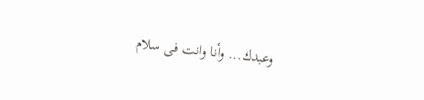وعبدك... وأنا وانت فى سلام